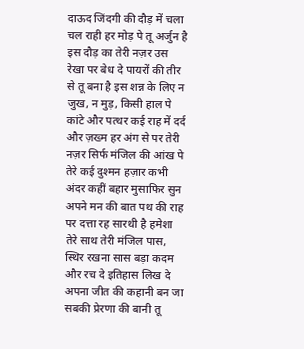दाऊद जिंदगी की दौड़ में चला चल राही हर मोड़ पे तू अर्जुन है इस दौड़ का तेरी नज़र उस रेखा पर बेध दे पायरों की तीर से तू बना है इस शन्न के लिए न जुख, न मुड़, किसी हाल पे कांटे और पत्थर कई राह में दर्द और ज़ख्म हर अंग से पर तेरी नज़र सिर्फ मंजिल की आंख पे तेरे कई दुश्मन हज़ार कभी अंदर कहीं बहार मुसाफिर सुन अपने मन की बात पथ की राह पर दत्ता रह सारथी है हमेशा तेरे साथ तेरी मंजिल पास, स्थिर रखना सास बड़ा कदम और रच दे इतिहास लिख दे अपना जीत की कहानी बन जा सबकी प्रेरणा की बानी तू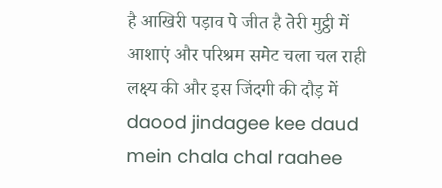है आखिरी पड़ाव पे जीत है तेरी मुट्ठी में आशाएं और परिश्रम समेट चला चल राही लक्ष्य की और इस जिंदगी की दौड़ में daood jindagee kee daud mein chala chal raahee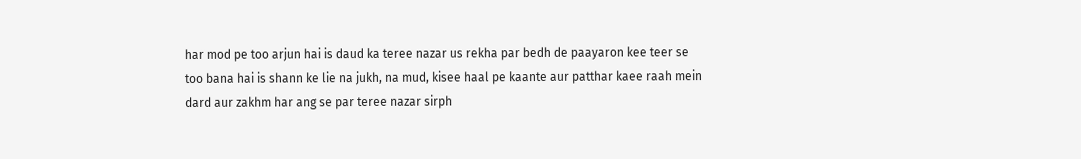har mod pe too arjun hai is daud ka teree nazar us rekha par bedh de paayaron kee teer se too bana hai is shann ke lie na jukh, na mud, kisee haal pe kaante aur patthar kaee raah mein dard aur zakhm har ang se par teree nazar sirph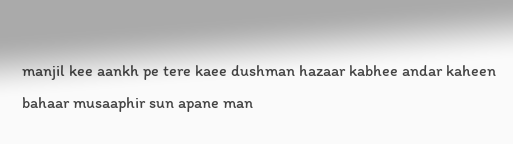manjil kee aankh pe tere kaee dushman hazaar kabhee andar kaheen bahaar musaaphir sun apane man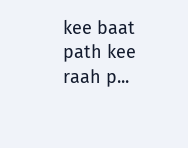kee baat path kee raah p...